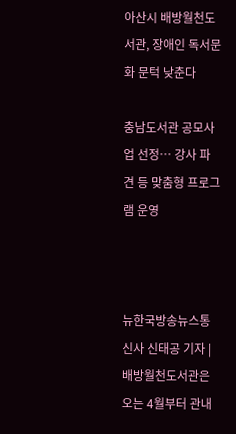아산시 배방월천도서관, 장애인 독서문화 문턱 낮춘다

충남도서관 공모사업 선정… 강사 파견 등 맞춤형 프로그램 운영



뉴한국방송뉴스통신사 신태공 기자 | 배방월천도서관은 오는 4월부터 관내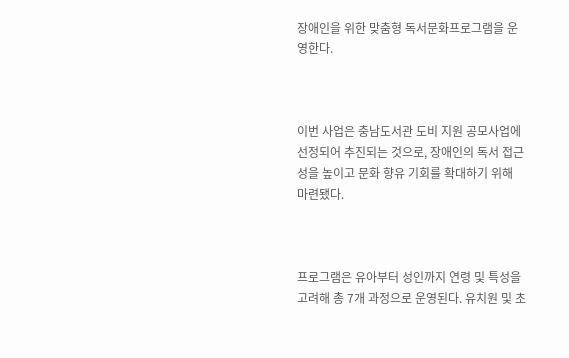장애인을 위한 맞춤형 독서문화프로그램을 운영한다.



이번 사업은 충남도서관 도비 지원 공모사업에 선정되어 추진되는 것으로, 장애인의 독서 접근성을 높이고 문화 향유 기회를 확대하기 위해 마련됐다.



프로그램은 유아부터 성인까지 연령 및 특성을 고려해 총 7개 과정으로 운영된다. 유치원 및 초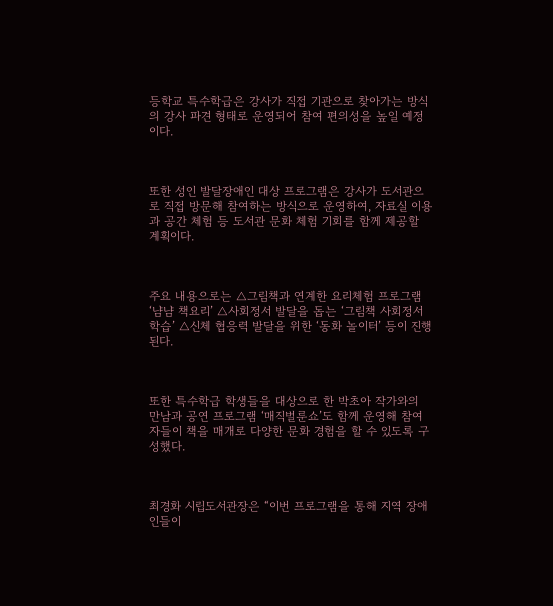등학교 특수학급은 강사가 직접 기관으로 찾아가는 방식의 강사 파견 형태로 운영되어 참여 편의성을 높일 예정이다.



또한 성인 발달장애인 대상 프로그램은 강사가 도서관으로 직접 방문해 참여하는 방식으로 운영하여, 자료실 이용과 공간 체험 등 도서관 문화 체험 기회를 함께 제공할 계획이다.



주요 내용으로는 △그림책과 연계한 요리체험 프로그램 ‘냠냠 책요리’ △사회정서 발달을 돕는 ‘그림책 사회정서 학습’ △신체 협응력 발달을 위한 ‘동화 놀이터’ 등이 진행된다.



또한 특수학급 학생들을 대상으로 한 박초아 작가와의 만남과 공연 프로그램 ‘매직벌룬쇼’도 함께 운영해 참여자들이 책을 매개로 다양한 문화 경험을 할 수 있도록 구성했다.



최경화 시립도서관장은 “이번 프로그램을 통해 지역 장애인들이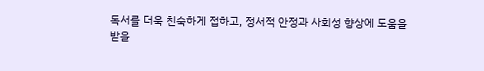독서를 더욱 친숙하게 접하고, 정서적 안정과 사회성 향상에 도움을 받을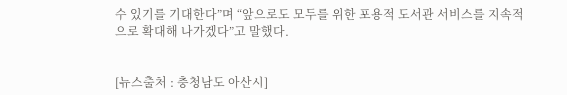수 있기를 기대한다”며 “앞으로도 모두를 위한 포용적 도서관 서비스를 지속적으로 확대해 나가겠다”고 말했다.


[뉴스출처 : 충청남도 아산시]